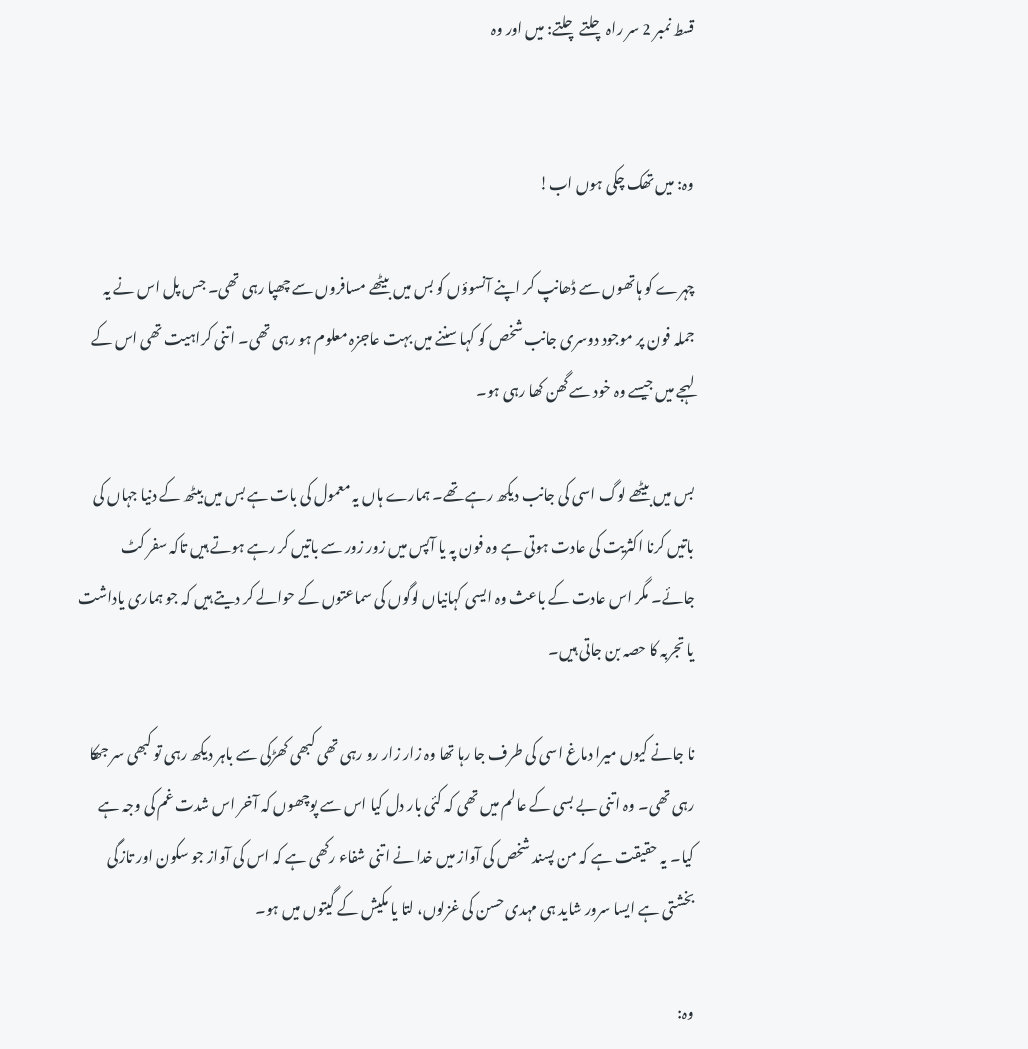قسط نمبر 2 سر راہ چلتے چلتے: میں اور وہ


وہ: میں تھک چکی ہوں اب!

چہرے کو ہاتھوں سے ڈھانپ کر اپنے آنسوؤں کو بس میں بیٹھے مسافروں سے چھپا رہی تھی۔ جس پل اس نے یہ جملہ فون پر موجود دوسری جانب شخص کو کہا سننے میں بہت عاجزہ معلوم ہو رہی تھی۔ اتنی کراہیت تھی اس کے لہجے میں جیسے وہ خود سے گھن کھا رہی ہو۔

بس میں بیٹھے لوگ اسی کی جانب دیکھ رہے تھے۔ ہمارے ہاں یہ معمول کی بات ہے بس میں بیٹھ کے دنیا جہاں کی باتیں کرنا اکثریت کی عادت ہوتی ہے وہ فون پہ یا آپس میں زور زور سے باتیں کر رہے ہوتے ہیں تاکہ سفر کٹ جائے۔ مگر اس عادت کے باعث وہ ایسی کہانیاں لوگوں کی سماعتوں کے حوالے کر دیتے ہیں کہ جو ہماری یاداشت یا تجربہ کا حصہ بن جاتی ہیں۔

نا جانے کیوں میرا دماغ اسی کی طرف جا رہا تھا وہ زار زار رو رہی تھی کبھی کھڑکی سے باہر دیکھ رہی تو کبھی سر جھکا رہی تھی۔ وہ اتنی بے بسی کے عالم میں تھی کہ کئی بار دل کیا اس سے پوچھوں کہ آخر اس شدت غم کی وجہ ہے کیا۔ یہ حقیقت ہے کہ من پسند شخص کی آواز میں خدا نے اتنی شفاء رکھی ہے کہ اس کی آواز جو سکون اور تازگی بخشتی ہے ایسا سرور شاید ہی مہدی حسن کی غزلوں، لتا یا مکیش کے گیتوں میں ہو۔

وہ: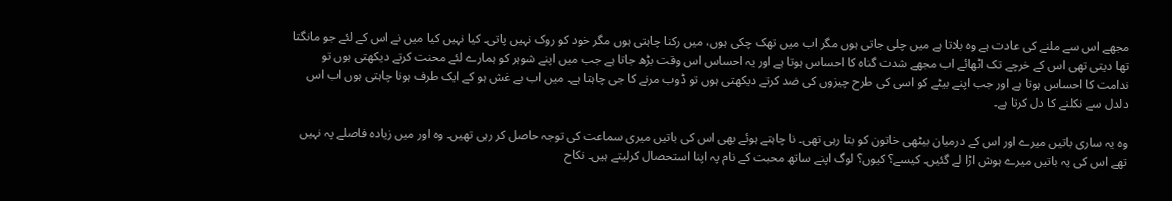مجھے اس سے ملنے کی عادت ہے وہ بلاتا ہے میں چلی جاتی ہوں مگر اب میں تھک چکی ہوں، میں رکنا چاہتی ہوں مگر خود کو روک نہیں پاتی۔ کیا نہیں کیا میں نے اس کے لئے جو مانگتا تھا دیتی تھی اس کے خرچے تک اٹھائے اب مجھے شدت گناہ کا احساس ہوتا ہے اور یہ احساس اس وقت بڑھ جاتا ہے جب میں اپنے شوہر کو ہمارے لئے محنت کرتے دیکھتی ہوں تو ندامت کا احساس ہوتا ہے اور جب اپنے بیٹے کو اسی کی طرح چیزوں کی ضد کرتے دیکھتی ہوں تو ڈوب مرنے کا جی چاہتا ہے۔ میں اب بے غش ہو کے ایک طرف ہونا چاہتی ہوں اب اس دلدل سے نکلنے کا دل کرتا ہے۔

وہ یہ ساری باتیں میرے اور اس کے درمیان بیٹھی خاتون کو بتا رہی تھی۔ نا چاہتے ہوئے بھی اس کی باتیں میری سماعت کی توجہ حاصل کر رہی تھیں۔ وہ اور میں زیادہ فاصلے پہ نہیں تھے اس کی یہ باتیں میرے ہوش اڑا لے گئیں۔ کیسے؟ کیوں؟ لوگ اپنے ساتھ محبت کے نام پہ اپنا استحصال کرلیتے ہیں۔ نکاح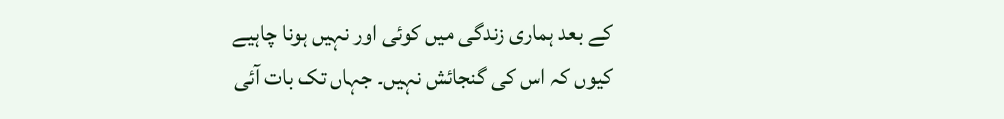کے بعد ہماری زندگی میں کوئی اور نہیں ہونا چاہیے کیوں کہ اس کی گنجائش نہیں۔ جہاں تک بات آئی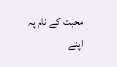محبت کے نام پہ اپنے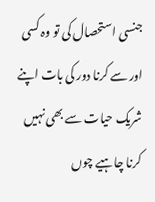جنسی استحصال کی تو وہ کسی اور سے کرنا دور کی بات اپنے شریک حیات سے بھی نہیں کرنا چاہیے چوں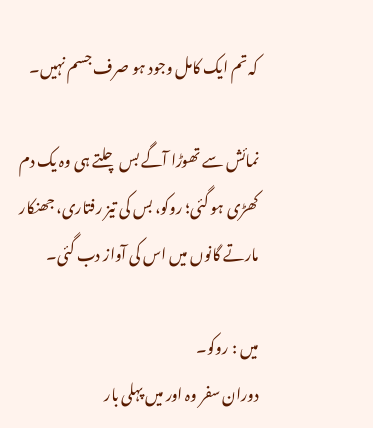کہ تم ایک کامل وجود ہو صرف جسم نہیں۔

نمائش سے تھوڑا آگے بس چلتے ہی وہ یک دم کھڑی ہو گئی؛ روکو، بس کی تیز رفتاری، جھنکار مارتے گانوں میں اس کی آواز دب گئی۔

میں : روکو۔
دوران سفر وہ اور میں پہلی بار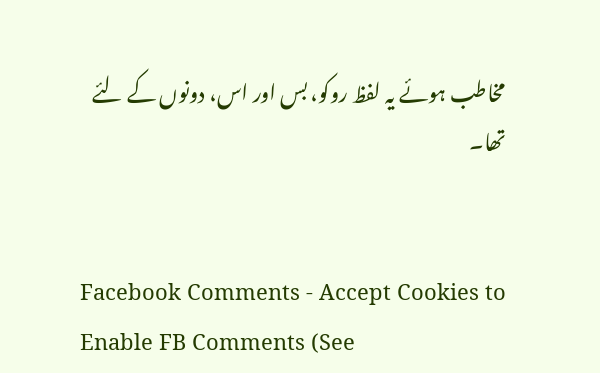مخاطب ہوئے یہ لفظ روکو، بس اور اس، دونوں کے لئے تھا۔


Facebook Comments - Accept Cookies to Enable FB Comments (See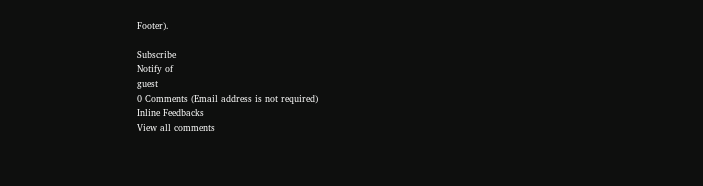Footer).

Subscribe
Notify of
guest
0 Comments (Email address is not required)
Inline Feedbacks
View all comments